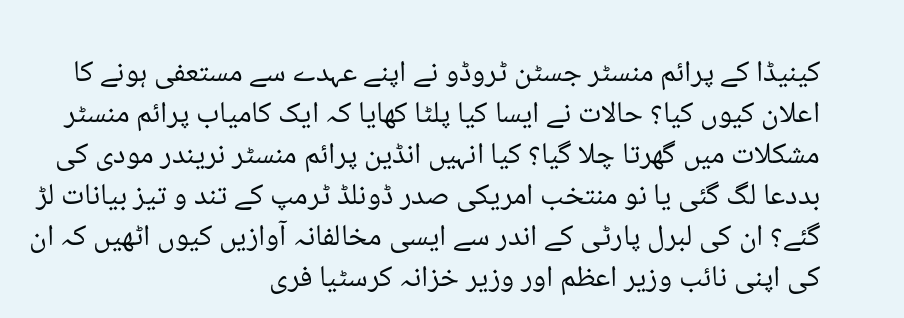کینیڈا کے پرائم منسٹر جسٹن ٹروڈو نے اپنے عہدے سے مستعفی ہونے کا اعلان کیوں کیا؟ حالات نے ایسا کیا پلٹا کھایا کہ ایک کامیاب پرائم منسٹر مشکلات میں گھرتا چلا گیا؟ کیا انہیں انڈین پرائم منسٹر نریندر مودی کی بددعا لگ گئی یا نو منتخب امریکی صدر ڈونلڈ ٹرمپ کے تند و تیز بیانات لڑ گئے؟ ان کی لبرل پارٹی کے اندر سے ایسی مخالفانہ آوازیں کیوں اٹھیں کہ ان کی اپنی نائب وزیر اعظم اور وزیر خزانہ کرسٹیا فری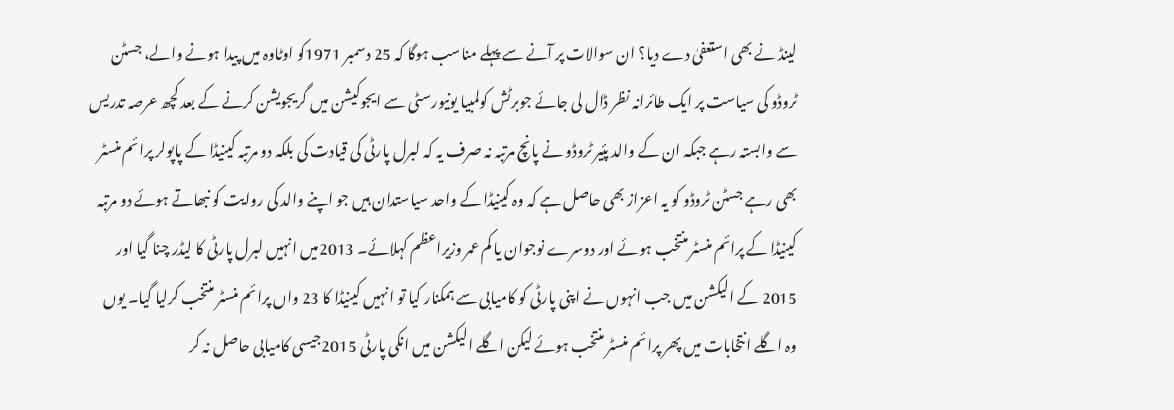لینڈ نے بھی استعفیٰ دے دیا؟ ان سوالات پر آنے سے پہلے مناسب ہوگا کہ 25 دسمبر 1971کو اوٹاوہ میں پیدا ہونے والے، جسٹن ٹروڈو کی سیاست پر ایک طائرانہ نظر ڈال لی جائے جوبرٹش کولمبیا یونیورسٹی سے ایجوکیشن میں گریجویشن کرنے کے بعد کچھ عرصہ تدریس سے وابستہ رہے جبکہ ان کے والد پئیر ٹروڈو نے پانچ مرتبہ نہ صرف یہ کہ لبرل پارٹی کی قیادت کی بلکہ دو مرتبہ کینیڈا کے پاپولر پرائم منسٹر بھی رہے جسٹن ٹروڈو کو یہ اعزاز بھی حاصل ہے کہ وہ کینیڈا کے واحد سیاستدان ہیں جو اپنے والد کی روایت کو نبھاتے ہوئے دو مرتبہ کینیڈا کے پرائم منسٹر منتخب ہوئے اور دوسرے نوجوان یا کم عمر وزیراعظم کہلائے۔ 2013میں انہیں لبرل پارٹی کا لیڈر چنا گیا اور 2015 کے الیکشن میں جب انہوں نے اپنی پارٹی کو کامیابی سے ہمکنار کیا تو انہیں کینیڈا کا 23 واں پرائم منسٹر منتخب کرلیا گیا۔ یوں وہ اگلے انتخابات میں پھر پرائم منسٹر منتخب ہوئے لیکن اگلے الیکشن میں انکی پارٹی 2015جیسی کامیابی حاصل نہ کر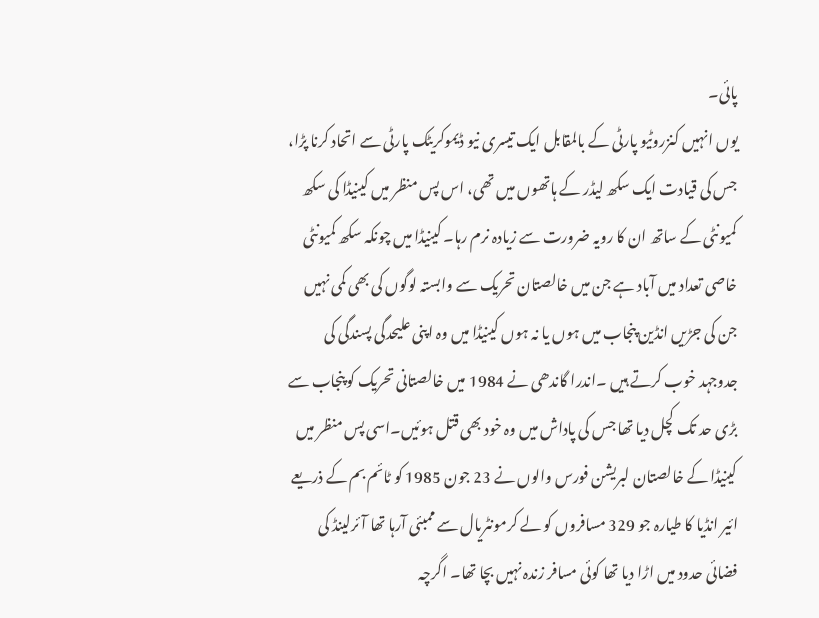پائی۔
یوں انہیں کنزروٹیو پارٹی کے بالمقابل ایک تیسری نیو ڈیموکریٹک پارٹی سے اتحاد کرنا پڑا، جس کی قیادت ایک سکھ لیڈر کے ہاتھوں میں تھی، اس پس منظر میں کینیڈا کی سکھ کمیونٹی کے ساتھ ان کا رویہ ضرورت سے زیادہ نرم رہا۔ کینیڈا میں چونکہ سکھ کمیونٹی خاصی تعداد میں آباد ہے جن میں خالصتان تحریک سے وابستہ لوگوں کی بھی کمی نہیں جن کی جڑیں انڈین پنجاب میں ہوں یا نہ ہوں کینیڈا میں وہ اپنی علیحدگی پسندگی کی جدوجہد خوب کرتے ہیں ۔اندرا گاندھی نے 1984 میں خالصتانی تحریک کو پنجاب سے بڑی حد تک کچل دیا تھا جس کی پاداش میں وہ خود بھی قتل ہوئیں۔اسی پس منظر میں کینیڈا کے خالصتان لبریشن فورس والوں نے 23 جون 1985 کو ٹائم بم کے ذریعے ائیر انڈیا کا طیارہ جو 329 مسافروں کو لے کرمونٹریال سے ممبئی آرہا تھا آئرلینڈ کی فضائی حدود میں اڑا دیا تھا کوئی مسافر زندہ نہیں بچا تھا۔ اگرچہ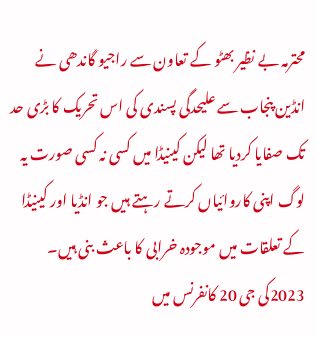محترمہ بے نظیر بھٹو کے تعاون سے راجیو گاندھی نے انڈین پنجاب سے علیحدگی پسندی کی اس تحریک کا بڑی حد تک صفایا کردیا تھا لیکن کینیڈا میں کسی نہ کسی صورت یہ لوگ اپنی کاروائیاں کرتے رہتے ہیں جو انڈیا اور کینیڈا کے تعلقات میں موجودہ خرابی کا باعث بنی ہیں۔ 2023کی جی 20 کانفرنس میں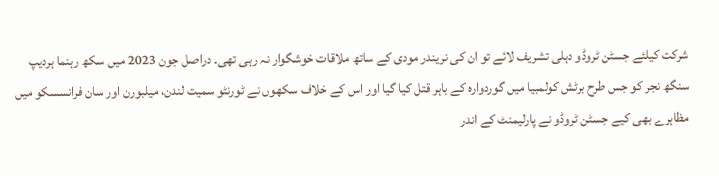شرکت کیلئے جسٹن ٹروڈو دہلی تشریف لائے تو ان کی نریندر مودی کے ساتھ ملاقات خوشگوار نہ رہی تھی۔ دراصل جون 2023 میں سکھ رہنما ہردیپ سنگھ نجر کو جس طرح برٹش کولمبیا میں گوردوارہ کے باہر قتل کیا گیا اور اس کے خلاف سکھوں نے ٹورنٹو سمیت لندن، میلبورن اور سان فرانسسکو میں مظاہرے بھی کیے جسٹن ٹروڈو نے پارلیمنٹ کے اندر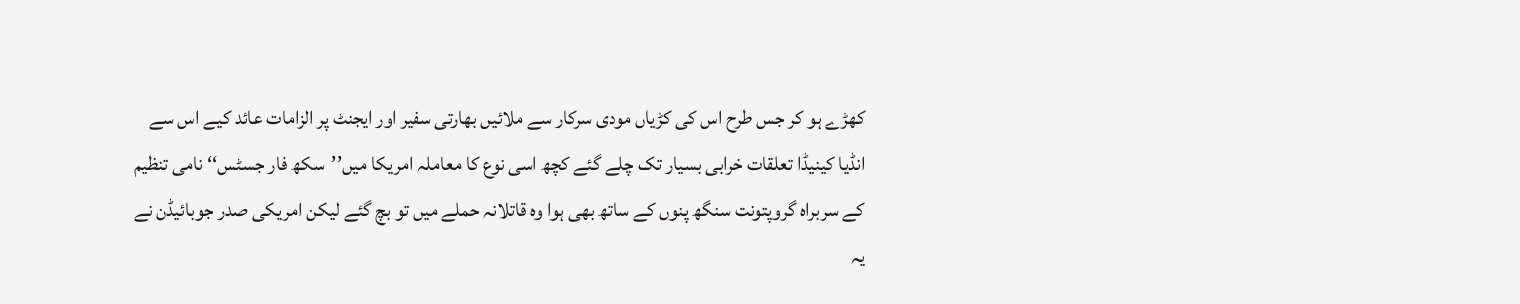کھڑے ہو کر جس طرح اس کی کڑیاں مودی سرکار سے ملائیں بھارتی سفیر اور ایجنٹ پر الزامات عائد کیے اس سے انڈیا کینیڈا تعلقات خرابی بسیار تک چلے گئے کچھ اسی نوع کا معاملہ امریکا میں’’سکھ فار جسٹس‘‘ نامی تنظیم کے سربراہ گروپتونت سنگھ پنوں کے ساتھ بھی ہوا وہ قاتلانہ حملے میں تو بچ گئے لیکن امریکی صدر جوبائیڈن نے یہ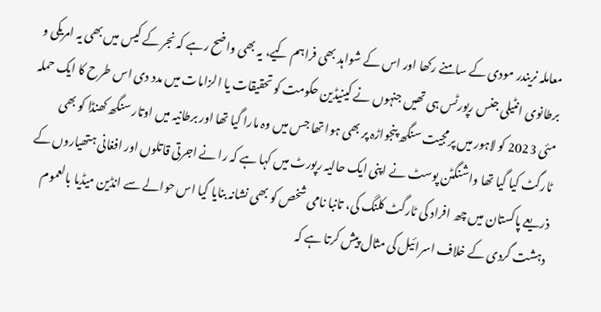معاملہ نریندر مودی کے سامنے رکھا اور اس کے شواہد بھی فراہم کیے، یہ بھی واضح رہے کہ نجر کے کیس میں بھی یہ امریکی و برطانوی انٹیلی جنس رپورٹس ہی تھیں جنہوں نے کینیڈین حکومت کو تحقیقات یا الزامات میں مدد دی اس طرح کا ایک حملہ مئی 2023 کو لاہور میں پرمجیت سنگھ پنجواڑہ پر بھی ہوا تھا جس میں وہ مارا گیا تھا اور برطانیہ میں اوتار سنگھ کھنڈا کو بھی ٹارگٹ کیا گیا تھا واشنگٹن پوسٹ نے اپنی ایک حالیہ رپورٹ میں کہا ہے کہ را نے اجرتی قاتلوں اور افغانی ہتھیاروں کے ذریعے پاکستان میں چھ افراد کی ٹارگٹ کلنگ کی، تانبا نامی شخص کو بھی نشانہ بنایا گیا اس حوالے سے انڈین میڈیا بالعموم دہشت گردی کے خلاف اسرائیل کی مثال پیش کرتا ہے کہ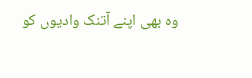وہ بھی اپنے آتنک وادیوں کو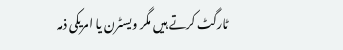ٹارگٹ کرتے ہیں مگر ویسٹرن یا امریکی ذمہ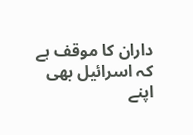داران کا موقف ہے کہ اسرائیل بھی اپنے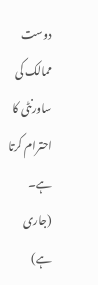دوست ممالک کی ساورنٹی کا احترام کرتا ہے۔ (جاری ہے)